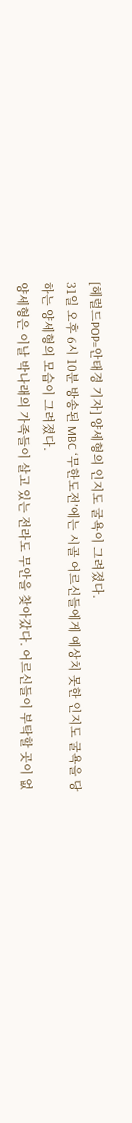[헤럴드POP=안태경 기자] 양세형의 인지도 굴욕이 그려졌다.
31일 오후 6시 10분 방송된 MBC ‘무한도전’에는 시골 어르신들에게 예상치 못한 인지도 굴욕을 당하는 양세형의 모습이 그려졌다.
양세형은 이날 박나래의 가족들이 살고 있는 전라도 무안을 찾아갔다. 어르신들이 부탁할 곳이 없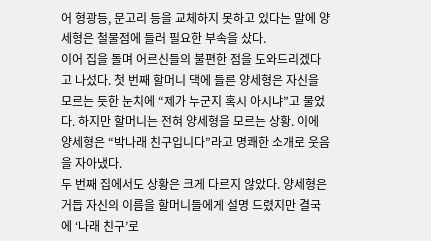어 형광등, 문고리 등을 교체하지 못하고 있다는 말에 양세형은 철물점에 들러 필요한 부속을 샀다.
이어 집을 돌며 어르신들의 불편한 점을 도와드리겠다고 나섰다. 첫 번째 할머니 댁에 들른 양세형은 자신을 모르는 듯한 눈치에 “제가 누군지 혹시 아시냐”고 물었다. 하지만 할머니는 전혀 양세형을 모르는 상황. 이에 양세형은 “박나래 친구입니다”라고 명쾌한 소개로 웃음을 자아냈다.
두 번째 집에서도 상황은 크게 다르지 않았다. 양세형은 거듭 자신의 이름을 할머니들에게 설명 드렸지만 결국에 ‘나래 친구’로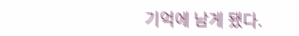기억에 남게 됐다.